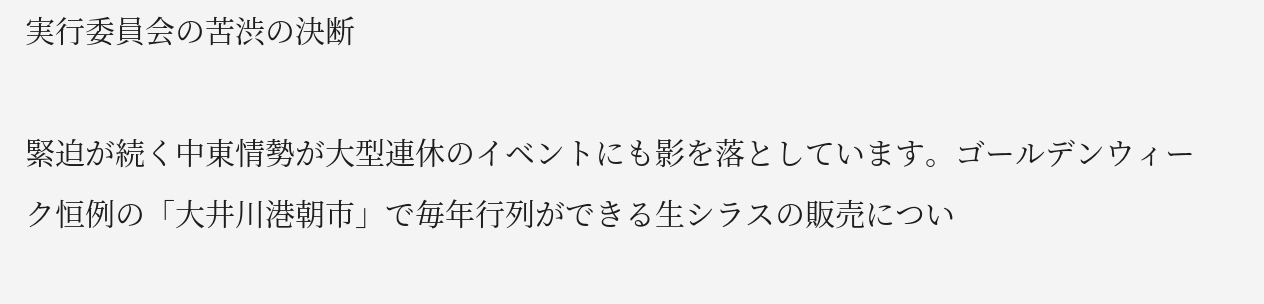実行委員会の苦渋の決断

緊迫が続く中東情勢が大型連休のイベントにも影を落としています。ゴールデンウィーク恒例の「大井川港朝市」で毎年行列ができる生シラスの販売につい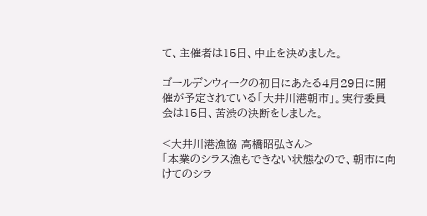て、主催者は15日、中止を決めました。

ゴールデンウィークの初日にあたる4月29日に開催が予定されている「大井川港朝市」。実行委員会は15日、苦渋の決断をしました。

<大井川港漁協 高橋昭弘さん>
「本業のシラス漁もできない状態なので、朝市に向けてのシラ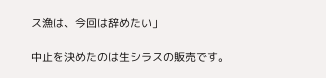ス漁は、今回は辞めたい」

中止を決めたのは生シラスの販売です。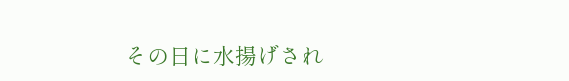その日に水揚げされ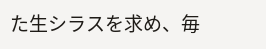た生シラスを求め、毎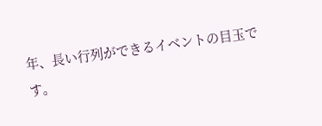年、長い行列ができるイベントの目玉です。